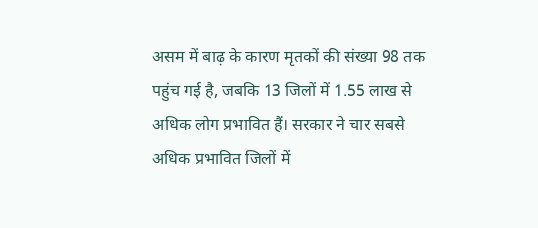असम में बाढ़ के कारण मृतकों की संख्या 98 तक पहुंच गई है, जबकि 13 जिलों में 1.55 लाख से अधिक लोग प्रभावित हैं। सरकार ने चार सबसे अधिक प्रभावित जिलों में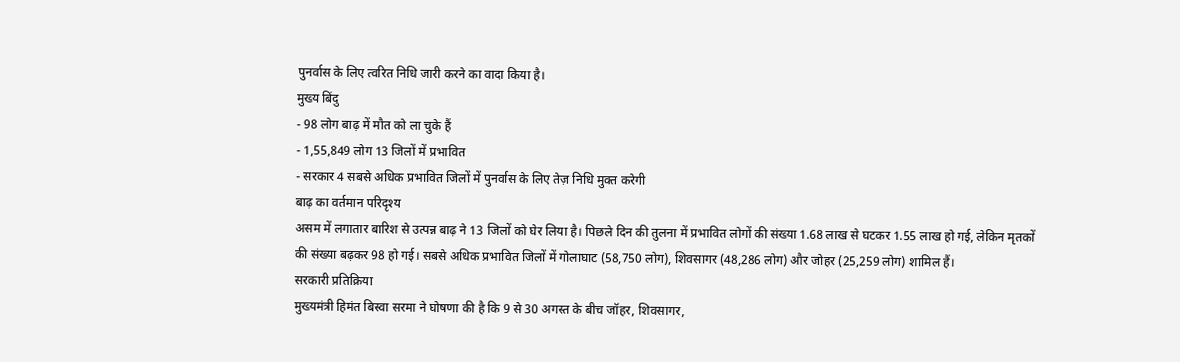पुनर्वास के लिए त्वरित निधि जारी करने का वादा किया है।
मुख्य बिंदु
- 98 लोग बाढ़ में मौत को ला चुके हैं
- 1,55,849 लोग 13 जिलों में प्रभावित
- सरकार 4 सबसे अधिक प्रभावित जिलों में पुनर्वास के लिए तेज़ निधि मुक्त करेगी
बाढ़ का वर्तमान परिदृश्य
असम में लगातार बारिश से उत्पन्न बाढ़ ने 13 जिलों को घेर लिया है। पिछले दिन की तुलना में प्रभावित लोगों की संख्या 1.68 लाख से घटकर 1.55 लाख हो गई, लेकिन मृतकों की संख्या बढ़कर 98 हो गई। सबसे अधिक प्रभावित जिलों में गोलाघाट (58,750 लोग), शिवसागर (48,286 लोग) और जोहर (25,259 लोग) शामिल हैं।
सरकारी प्रतिक्रिया
मुख्यमंत्री हिमंत बिस्वा सरमा ने घोषणा की है कि 9 से 30 अगस्त के बीच जॉहर, शिवसागर,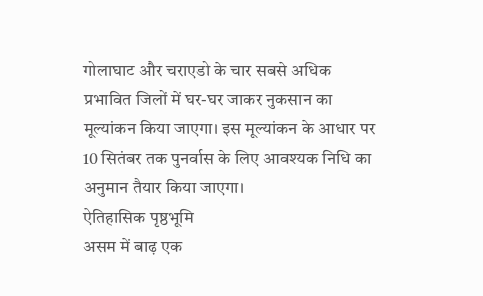गोलाघाट और चराएडो के चार सबसे अधिक प्रभावित जिलों में घर-घर जाकर नुकसान का मूल्यांकन किया जाएगा। इस मूल्यांकन के आधार पर 10 सितंबर तक पुनर्वास के लिए आवश्यक निधि का अनुमान तैयार किया जाएगा।
ऐतिहासिक पृष्ठभूमि
असम में बाढ़ एक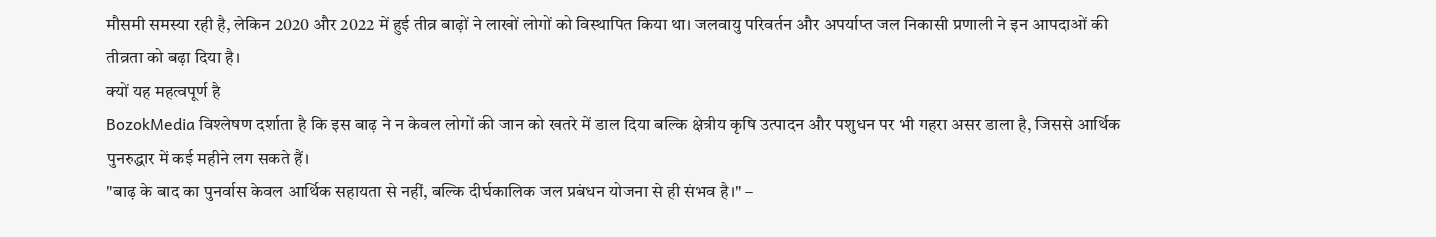मौसमी समस्या रही है, लेकिन 2020 और 2022 में हुई तीव्र बाढ़ों ने लाखों लोगों को विस्थापित किया था। जलवायु परिवर्तन और अपर्याप्त जल निकासी प्रणाली ने इन आपदाओं की तीव्रता को बढ़ा दिया है।
क्यों यह महत्वपूर्ण है
BozokMedia विश्लेषण दर्शाता है कि इस बाढ़ ने न केवल लोगों की जान को खतरे में डाल दिया बल्कि क्षेत्रीय कृषि उत्पादन और पशुधन पर भी गहरा असर डाला है, जिससे आर्थिक पुनरुद्धार में कई महीने लग सकते हैं।
"बाढ़ के बाद का पुनर्वास केवल आर्थिक सहायता से नहीं, बल्कि दीर्घकालिक जल प्रबंधन योजना से ही संभव है।" –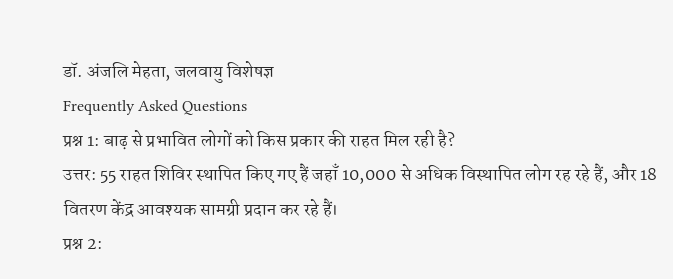डॉ. अंजलि मेहता, जलवायु विशेषज्ञ
Frequently Asked Questions
प्रश्न 1: बाढ़ से प्रभावित लोगों को किस प्रकार की राहत मिल रही है?
उत्तर: 55 राहत शिविर स्थापित किए गए हैं जहाँ 10,000 से अधिक विस्थापित लोग रह रहे हैं, और 18 वितरण केंद्र आवश्यक सामग्री प्रदान कर रहे हैं।
प्रश्न 2: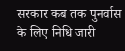सरकार कब तक पुनर्वास के लिए निधि जारी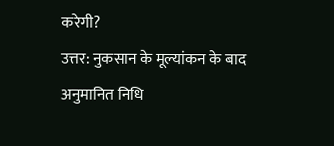करेगी?
उत्तर: नुकसान के मूल्यांकन के बाद अनुमानित निधि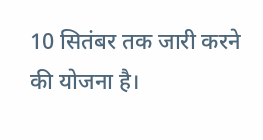10 सितंबर तक जारी करने की योजना है।